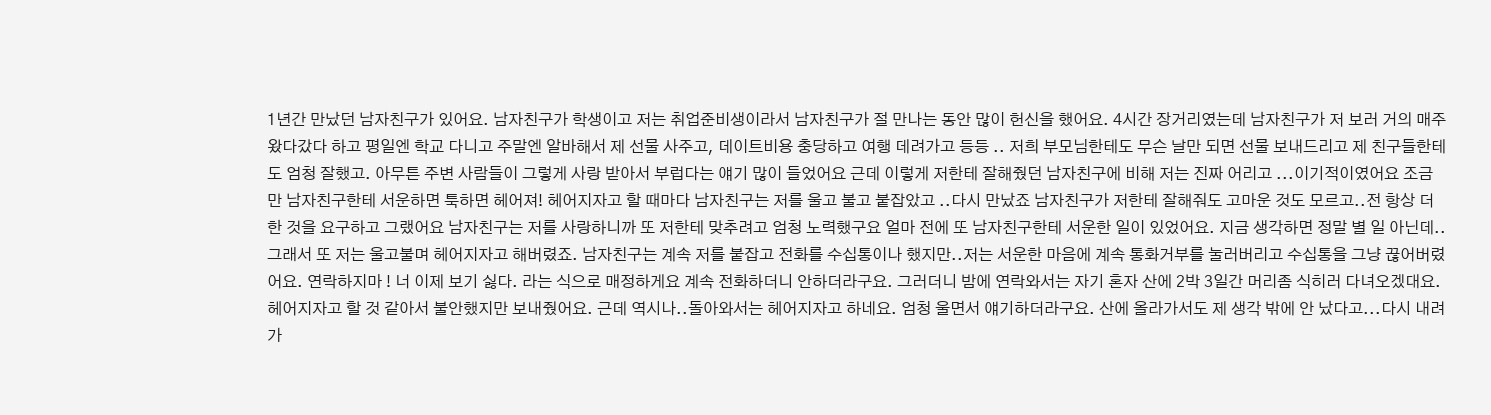1년간 만났던 남자친구가 있어요. 남자친구가 학생이고 저는 취업준비생이라서 남자친구가 절 만나는 동안 많이 헌신을 했어요. 4시간 장거리였는데 남자친구가 저 보러 거의 매주 왔다갔다 하고 평일엔 학교 다니고 주말엔 알바해서 제 선물 사주고, 데이트비용 충당하고 여행 데려가고 등등 .. 저희 부모님한테도 무슨 날만 되면 선물 보내드리고 제 친구들한테도 엄청 잘했고. 아무튼 주변 사람들이 그렇게 사랑 받아서 부럽다는 얘기 많이 들었어요 근데 이렇게 저한테 잘해줬던 남자친구에 비해 저는 진짜 어리고 ...이기적이였어요 조금만 남자친구한테 서운하면 툭하면 헤어져! 헤어지자고 할 때마다 남자친구는 저를 울고 불고 붙잡았고 ..다시 만났죠 남자친구가 저한테 잘해줘도 고마운 것도 모르고..전 항상 더한 것을 요구하고 그랬어요 남자친구는 저를 사랑하니까 또 저한테 맞추려고 엄청 노력했구요 얼마 전에 또 남자친구한테 서운한 일이 있었어요. 지금 생각하면 정말 별 일 아닌데.. 그래서 또 저는 울고불며 헤어지자고 해버렸죠. 남자친구는 계속 저를 붙잡고 전화를 수십통이나 했지만..저는 서운한 마음에 계속 통화거부를 눌러버리고 수십통을 그냥 끊어버렸어요. 연락하지마 ! 너 이제 보기 싫다. 라는 식으로 매정하게요 계속 전화하더니 안하더라구요. 그러더니 밤에 연락와서는 자기 혼자 산에 2박 3일간 머리좀 식히러 다녀오겠대요. 헤어지자고 할 것 같아서 불안했지만 보내줬어요. 근데 역시나..돌아와서는 헤어지자고 하네요. 엄청 울면서 얘기하더라구요. 산에 올라가서도 제 생각 밖에 안 났다고...다시 내려가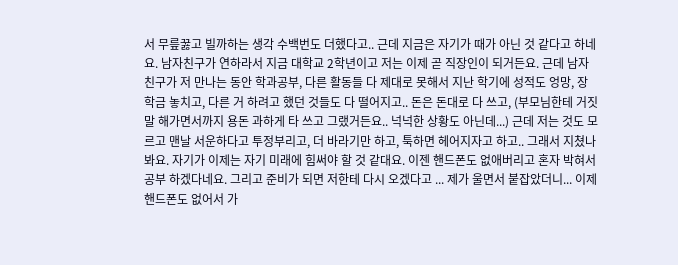서 무릎꿇고 빌까하는 생각 수백번도 더했다고.. 근데 지금은 자기가 때가 아닌 것 같다고 하네요. 남자친구가 연하라서 지금 대학교 2학년이고 저는 이제 곧 직장인이 되거든요. 근데 남자친구가 저 만나는 동안 학과공부, 다른 활동들 다 제대로 못해서 지난 학기에 성적도 엉망, 장학금 놓치고, 다른 거 하려고 했던 것들도 다 떨어지고.. 돈은 돈대로 다 쓰고, (부모님한테 거짓말 해가면서까지 용돈 과하게 타 쓰고 그랬거든요.. 넉넉한 상황도 아닌데...) 근데 저는 것도 모르고 맨날 서운하다고 투정부리고, 더 바라기만 하고, 툭하면 헤어지자고 하고.. 그래서 지쳤나봐요. 자기가 이제는 자기 미래에 힘써야 할 것 같대요. 이젠 핸드폰도 없애버리고 혼자 박혀서 공부 하겠다네요. 그리고 준비가 되면 저한테 다시 오겠다고 ... 제가 울면서 붙잡았더니... 이제 핸드폰도 없어서 가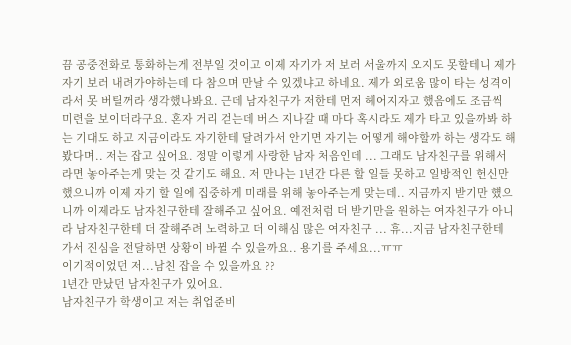끔 공중전화로 통화하는게 전부일 것이고 이제 자기가 저 보러 서울까지 오지도 못할테니 제가 자기 보러 내려가야하는데 다 참으며 만날 수 있겠냐고 하네요. 제가 외로움 많이 타는 성격이라서 못 버틸꺼라 생각했나봐요. 근데 남자친구가 저한테 먼저 헤어지자고 했음에도 조금씩 미련을 보이더라구요. 혼자 거리 걷는데 버스 지나갈 때 마다 혹시라도 제가 타고 있을까봐 하는 기대도 하고 지금이라도 자기한테 달려가서 안기면 자기는 어떻게 해야할까 하는 생각도 해봤다며.. 저는 잡고 싶어요. 정말 이렇게 사랑한 남자 처음인데 ... 그래도 남자친구를 위해서라면 놓아주는게 맞는 것 같기도 해요. 저 만나는 1년간 다른 할 일들 못하고 일방적인 헌신만 했으니까 이제 자기 할 일에 집중하게 미래를 위해 놓아주는게 맞는데.. 지금까지 받기만 헀으니까 이제라도 남자친구한테 잘해주고 싶어요. 예전처럼 더 받기만을 원하는 여자친구가 아니라 남자친구한테 더 잘해주려 노력하고 더 이해심 많은 여자친구 ... 휴...지금 남자친구한테 가서 진심을 전달하면 상황이 바뀔 수 있을까요.. 용기를 주세요...ㅠㅠ
이기적이었던 저...남친 잡을 수 있을까요 ??
1년간 만났던 남자친구가 있어요.
남자친구가 학생이고 저는 취업준비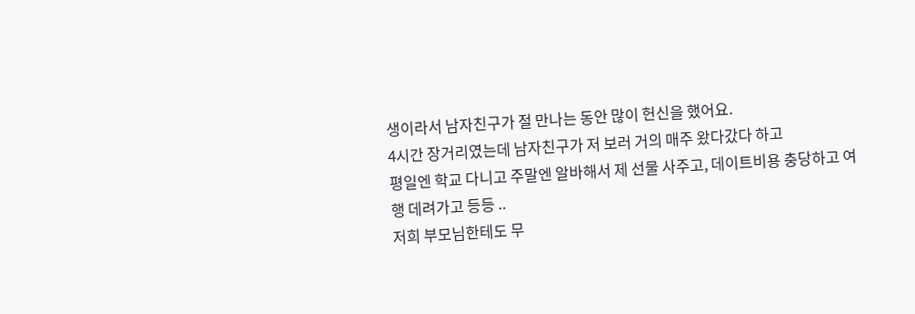생이라서 남자친구가 절 만나는 동안 많이 헌신을 했어요.
4시간 장거리였는데 남자친구가 저 보러 거의 매주 왔다갔다 하고
평일엔 학교 다니고 주말엔 알바해서 제 선물 사주고, 데이트비용 충당하고 여행 데려가고 등등 ..
저희 부모님한테도 무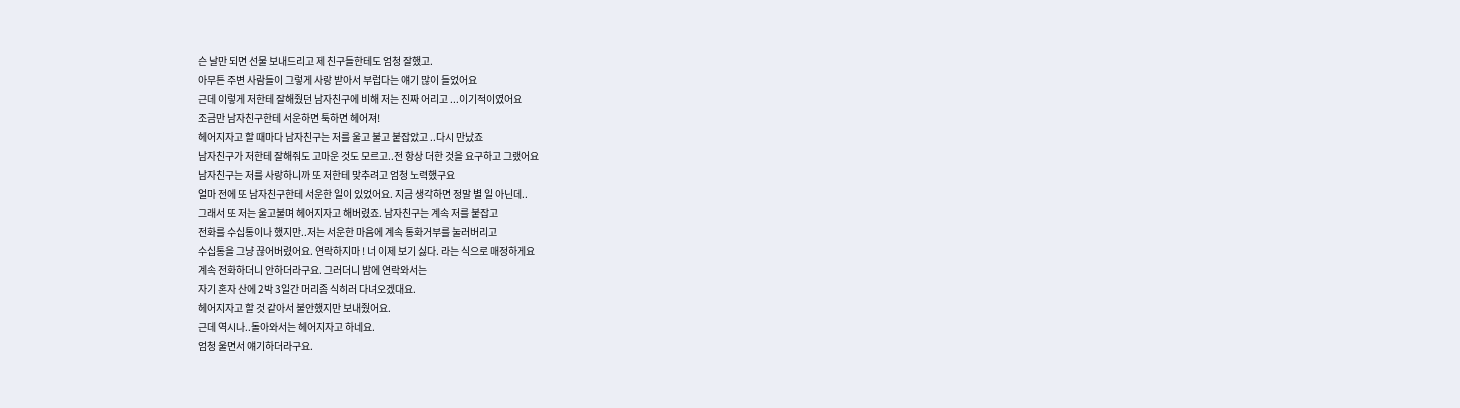슨 날만 되면 선물 보내드리고 제 친구들한테도 엄청 잘했고.
아무튼 주변 사람들이 그렇게 사랑 받아서 부럽다는 얘기 많이 들었어요
근데 이렇게 저한테 잘해줬던 남자친구에 비해 저는 진짜 어리고 ...이기적이였어요
조금만 남자친구한테 서운하면 툭하면 헤어져!
헤어지자고 할 때마다 남자친구는 저를 울고 불고 붙잡았고 ..다시 만났죠
남자친구가 저한테 잘해줘도 고마운 것도 모르고..전 항상 더한 것을 요구하고 그랬어요
남자친구는 저를 사랑하니까 또 저한테 맞추려고 엄청 노력했구요
얼마 전에 또 남자친구한테 서운한 일이 있었어요. 지금 생각하면 정말 별 일 아닌데..
그래서 또 저는 울고불며 헤어지자고 해버렸죠. 남자친구는 계속 저를 붙잡고
전화를 수십통이나 했지만..저는 서운한 마음에 계속 통화거부를 눌러버리고
수십통을 그냥 끊어버렸어요. 연락하지마 ! 너 이제 보기 싫다. 라는 식으로 매정하게요
계속 전화하더니 안하더라구요. 그러더니 밤에 연락와서는
자기 혼자 산에 2박 3일간 머리좀 식히러 다녀오겠대요.
헤어지자고 할 것 같아서 불안했지만 보내줬어요.
근데 역시나..돌아와서는 헤어지자고 하네요.
엄청 울면서 얘기하더라구요.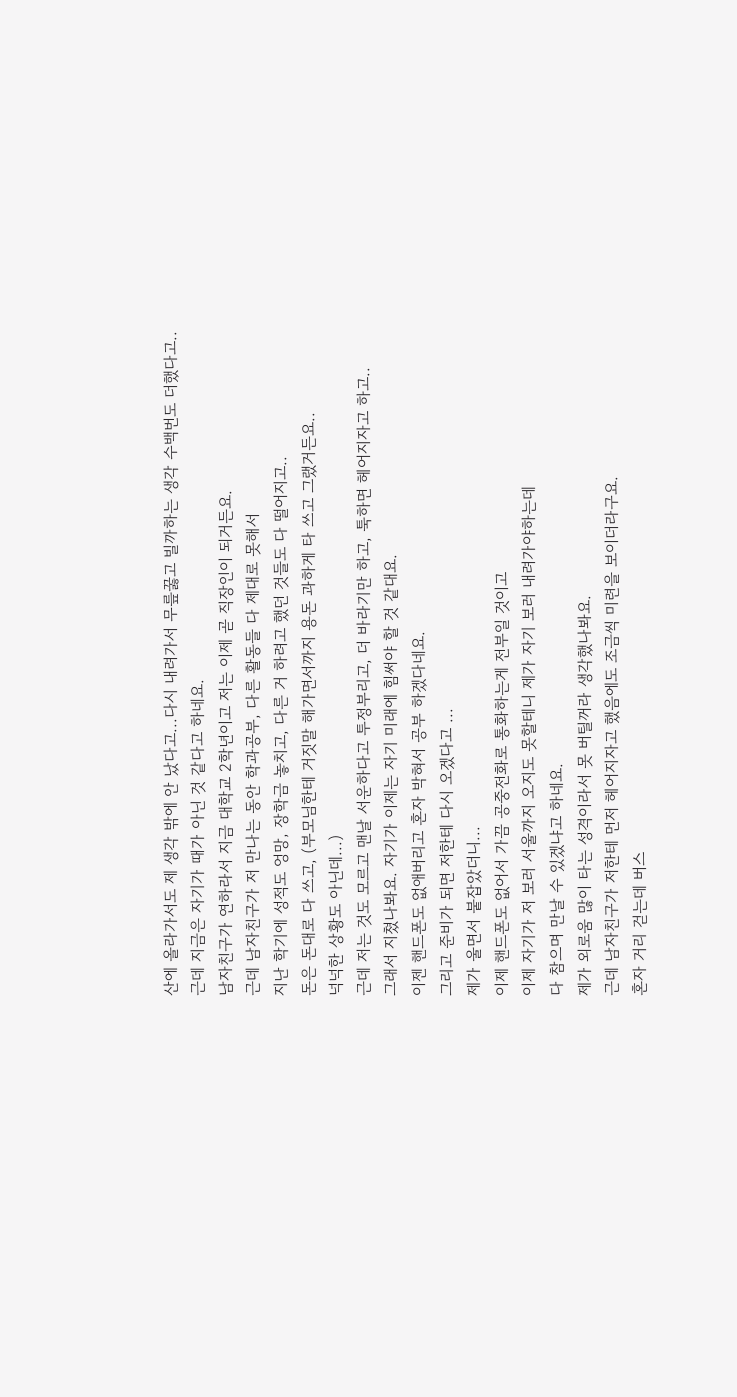산에 올라가서도 제 생각 밖에 안 났다고...다시 내려가서 무릎꿇고 빌까하는 생각 수백번도 더했다고..
근데 지금은 자기가 때가 아닌 것 같다고 하네요.
남자친구가 연하라서 지금 대학교 2학년이고 저는 이제 곧 직장인이 되거든요.
근데 남자친구가 저 만나는 동안 학과공부, 다른 활동들 다 제대로 못해서
지난 학기에 성적도 엉망, 장학금 놓치고, 다른 거 하려고 했던 것들도 다 떨어지고..
돈은 돈대로 다 쓰고, (부모님한테 거짓말 해가면서까지 용돈 과하게 타 쓰고 그랬거든요..
넉넉한 상황도 아닌데...)
근데 저는 것도 모르고 맨날 서운하다고 투정부리고, 더 바라기만 하고, 툭하면 헤어지자고 하고..
그래서 지쳤나봐요. 자기가 이제는 자기 미래에 힘써야 할 것 같대요.
이젠 핸드폰도 없애버리고 혼자 박혀서 공부 하겠다네요.
그리고 준비가 되면 저한테 다시 오겠다고 ...
제가 울면서 붙잡았더니...
이제 핸드폰도 없어서 가끔 공중전화로 통화하는게 전부일 것이고
이제 자기가 저 보러 서울까지 오지도 못할테니 제가 자기 보러 내려가야하는데
다 참으며 만날 수 있겠냐고 하네요.
제가 외로움 많이 타는 성격이라서 못 버틸꺼라 생각했나봐요.
근데 남자친구가 저한테 먼저 헤어지자고 했음에도 조금씩 미련을 보이더라구요.
혼자 거리 걷는데 버스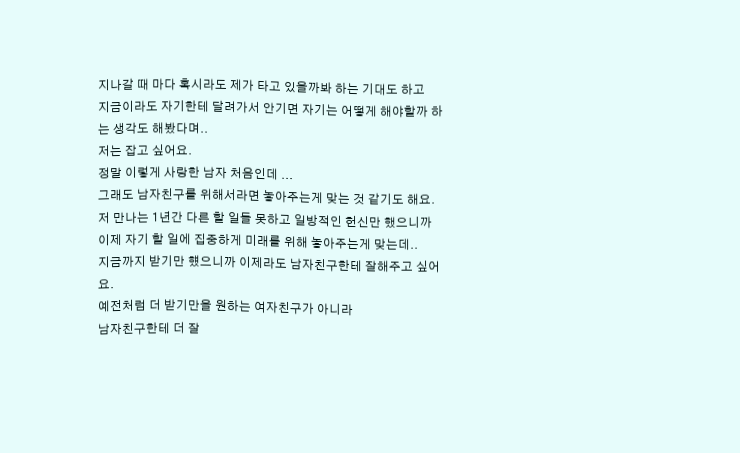지나갈 때 마다 혹시라도 제가 타고 있을까봐 하는 기대도 하고
지금이라도 자기한테 달려가서 안기면 자기는 어떻게 해야할까 하는 생각도 해봤다며..
저는 잡고 싶어요.
정말 이렇게 사랑한 남자 처음인데 ...
그래도 남자친구를 위해서라면 놓아주는게 맞는 것 같기도 해요.
저 만나는 1년간 다른 할 일들 못하고 일방적인 헌신만 했으니까
이제 자기 할 일에 집중하게 미래를 위해 놓아주는게 맞는데..
지금까지 받기만 헀으니까 이제라도 남자친구한테 잘해주고 싶어요.
예전처럼 더 받기만을 원하는 여자친구가 아니라
남자친구한테 더 잘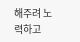해주려 노력하고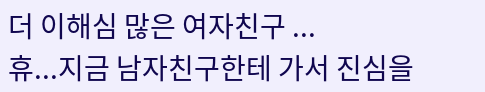더 이해심 많은 여자친구 ...
휴...지금 남자친구한테 가서 진심을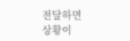전달하면
상황이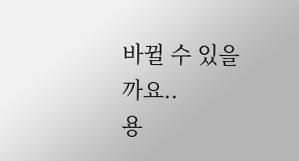바뀔 수 있을까요..
용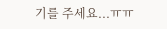기를 주세요...ㅠㅠ